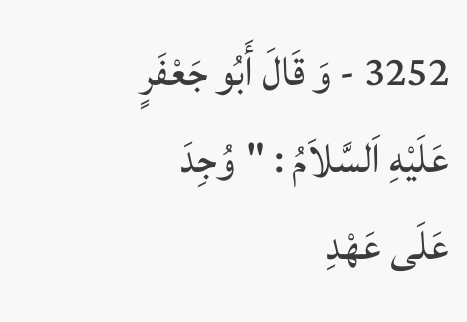3252 - وَ قَالَ أَبُو جَعْفَرٍ عَلَيْهِ اَلسَّلاَمُ : "وُجِدَ عَلَى عَهْدِ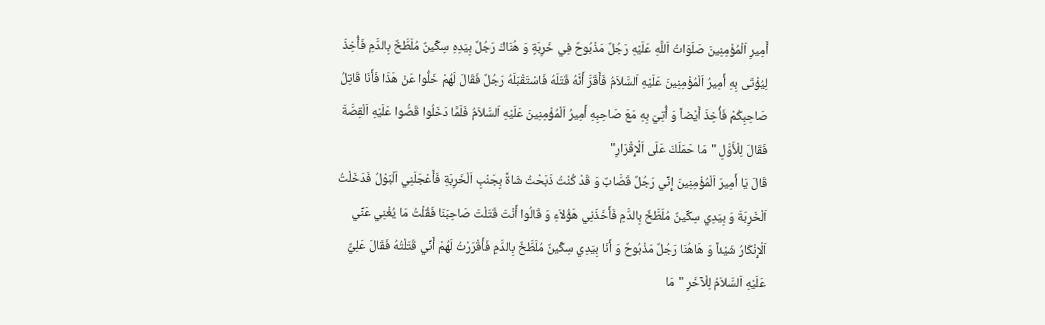أَمِيرِ اَلْمُؤْمِنِينَ صَلَوَاتُ اَللَّهِ عَلَيْهِ رَجُلٌ مَذْبُوحٌ فِي خَرِبَةٍ وَ هُنَاكَ رَجُلٌ بِيَدِهِ سِكِّينٌ مُلَطَّخٌ بِالدَّمِ فَأُخِذَ لِيُؤْتَى بِهِ أَمِيرُ اَلْمُؤْمِنِينَ عَلَيْهِ اَلسَّلاَمُ فَأَقَرَّ أَنَّهُ قَتَلَهُ فَاسْتَقْبَلَهُ رَجُلٌ فَقَالَ لَهُمْ خَلُّوا عَنْ هَذَا فَأَنَا قَاتِلُ صَاحِبِكُمْ فَأُخِذَ أَيْضاً وَ أُتِيَ بِهِ مَعَ صَاحِبِهِ أَمِيرُ اَلْمُؤْمِنِينَ عَلَيْهِ اَلسَّلاَمُ فَلَمَّا دَخَلُوا قَصُّوا عَلَيْهِ اَلْقِصَّةَ فَقَالَ لِلْأَوَّلِ "مَا حَمَلَكَ عَلَى اَلْإِقْرَارِ"
قَالَ يَا أَمِيرَ اَلْمُؤْمِنِينَ إِنِّي رَجُلٌ قَصَّابٌ وَ قَدْ كُنْتُ ذَبَحْتُ شَاةً بِجَنْبِ اَلْخَرِبَةِ فَأَعْجَلَنِي اَلْبَوْلُ فَدَخَلْتُ اَلْخَرِبَةَ وَ بِيَدِي سِكِّينٌ مُلَطَّخٌ بِالدَّمِ فَأَخَذَنِي هَؤُلاَءِ وَ قَالُوا أَنْتَ قَتَلْتَ صَاحِبَنَا فَقُلْتُ مَا يُغْنِي عَنِّي اَلْإِنْكَارُ شَيْئاً وَ هَاهُنَا رَجُلٌ مَذْبُوحٌ وَ أَنَا بِيَدِي سِكِّينٌ مُلَطَّخٌ بِالدَّمِ فَأَقْرَرْتُ لَهُمْ أَنِّي قَتَلْتُهُ فَقَالَ عَلِيٌّ عَلَيْهِ اَلسَّلاَمُ لِلْآخَرِ "مَا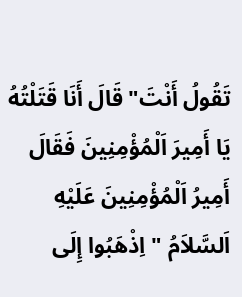تَقُولُ أَنْتَ" قَالَ أَنَا قَتَلْتُهُ يَا أَمِيرَ اَلْمُؤْمِنِينَ فَقَالَ أَمِيرُ اَلْمُؤْمِنِينَ عَلَيْهِ اَلسَّلاَمُ "اِذْهَبُوا إِلَى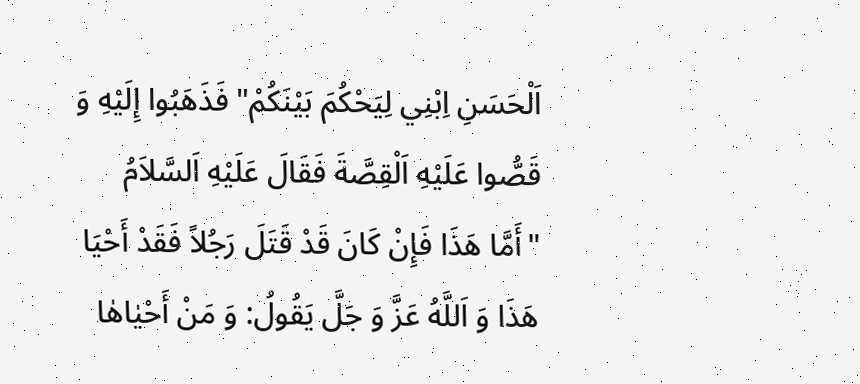اَلْحَسَنِ اِبْنِي لِيَحْكُمَ بَيْنَكُمْ" فَذَهَبُوا إِلَيْهِ وَ قَصُّوا عَلَيْهِ اَلْقِصَّةَ فَقَالَ عَلَيْهِ اَلسَّلاَمُ "أَمَّا هَذَا فَإِنْ كَانَ قَدْ قَتَلَ رَجُلاً فَقَدْ أَحْيَا هَذَا وَ اَللَّهُ عَزَّ وَ جَلَّ يَقُولُ: وَ مَنْ أَحْيٰاهٰا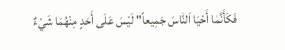فَكَأَنَّمٰا أَحْيَا اَلنّٰاسَ جَمِيعاً" لَيْسَ عَلَى أَحَدٍ مِنْهُمَا شَيْءٌ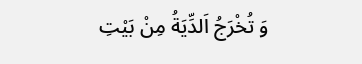وَ تُخْرَجُ اَلدِّيَةُ مِنْ بَيْتِ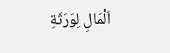اَلْمَالِ لِوَرَثَةِ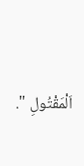اَلْمَقْتُولِ ".